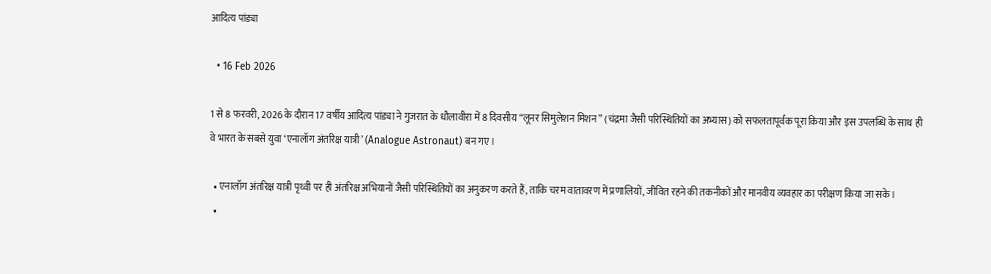आदित्य पांड्या

  • 16 Feb 2026

1 से 8 फरवरी, 2026 के दौरान 17 वर्षीय आदित्य पांड्या ने गुजरात के धौलावीरा में 8 दिवसीय “लूनर सिमुलेशन मिशन” (चंद्रमा जैसी परिस्थितियों का अभ्यास) को सफलतापूर्वक पूरा किया और इस उपलब्धि के साथ ही वे भारत के सबसे युवा ‘एनालॉग अंतरिक्ष यात्री’ (Analogue Astronaut) बन गए।

  • एनालॉग अंतरिक्ष यात्री पृथ्वी पर ही अंतरिक्ष अभियानों जैसी परिस्थितियों का अनुकरण करते हैं, ताकि चरम वातावरण में प्रणालियों, जीवित रहने की तकनीकों और मानवीय व्यवहार का परीक्षण किया जा सके।
  •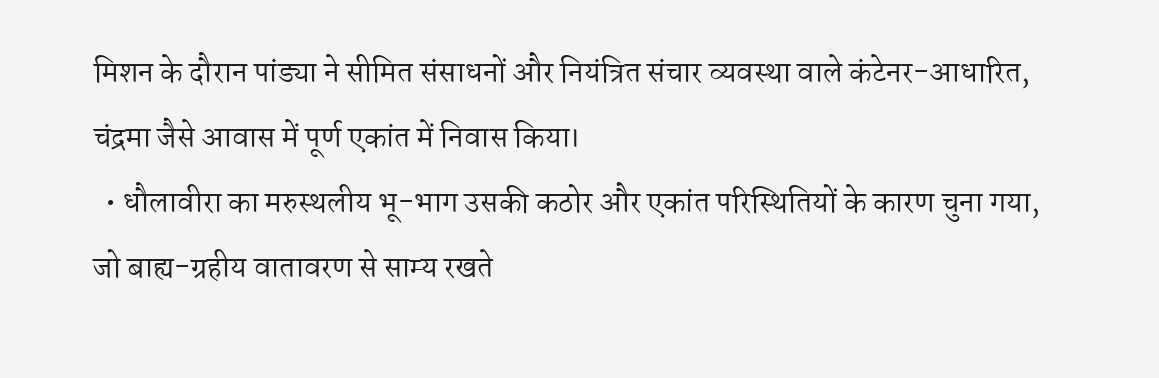मिशन के दौरान पांड्या ने सीमित संसाधनों और नियंत्रित संचार व्यवस्था वाले कंटेनर-आधारित, चंद्रमा जैसे आवास में पूर्ण एकांत में निवास किया।
  • धौलावीरा का मरुस्थलीय भू-भाग उसकी कठोर और एकांत परिस्थितियों के कारण चुना गया, जो बाह्य-ग्रहीय वातावरण से साम्य रखते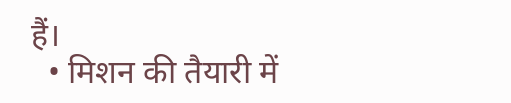हैं।
  • मिशन की तैयारी में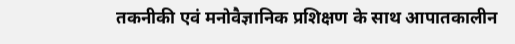तकनीकी एवं मनोवैज्ञानिक प्रशिक्षण के साथ आपातकालीन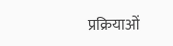प्रक्रियाओं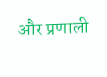और प्रणाली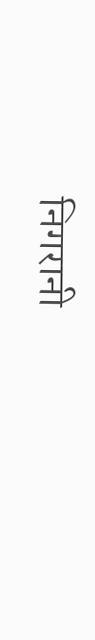निगरानी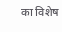का विशेष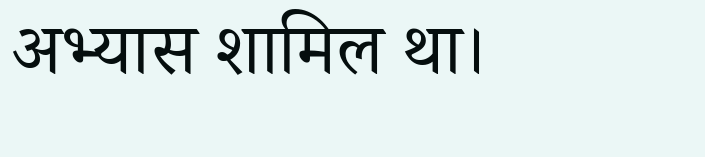अभ्यास शामिल था।